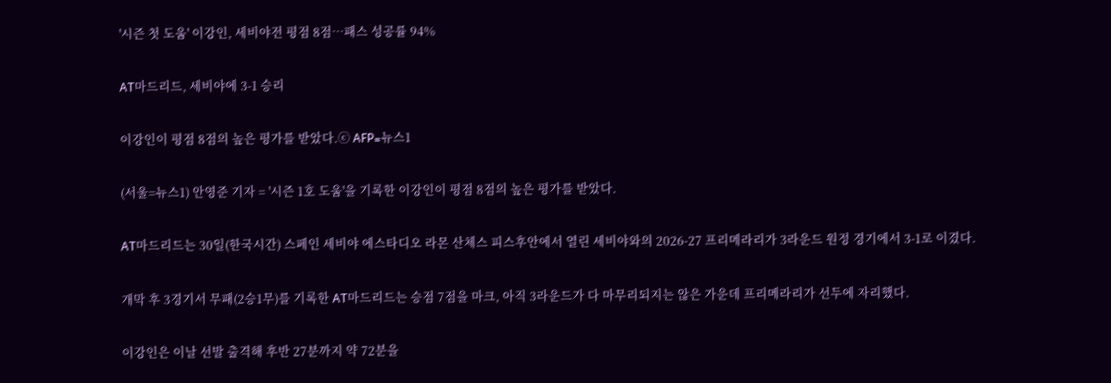'시즌 첫 도움' 이강인, 세비야전 평점 8점…패스 성공률 94%

AT마드리드, 세비야에 3-1 승리

이강인이 평점 8점의 높은 평가를 받았다.ⓒ AFP=뉴스1

(서울=뉴스1) 안영준 기자 = '시즌 1호 도움'을 기록한 이강인이 평점 8점의 높은 평가를 받았다.

AT마드리드는 30일(한국시간) 스페인 세비야 에스타디오 라몬 산체스 피스후안에서 열린 세비야와의 2026-27 프리메라리가 3라운드 원정 경기에서 3-1로 이겼다.

개막 후 3경기서 무패(2승1무)를 기록한 AT마드리드는 승점 7점을 마크, 아직 3라운드가 다 마무리되지는 않은 가운데 프리메라리가 선두에 자리했다.

이강인은 이날 선발 출격해 후반 27분까지 약 72분을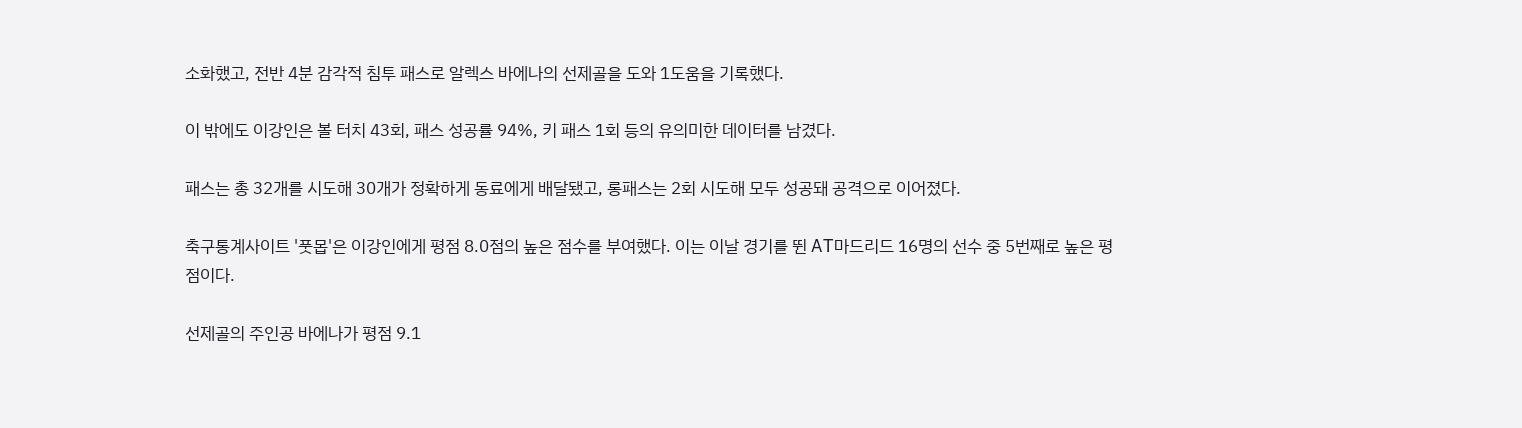소화했고, 전반 4분 감각적 침투 패스로 알렉스 바에나의 선제골을 도와 1도움을 기록했다.

이 밖에도 이강인은 볼 터치 43회, 패스 성공률 94%, 키 패스 1회 등의 유의미한 데이터를 남겼다.

패스는 총 32개를 시도해 30개가 정확하게 동료에게 배달됐고, 롱패스는 2회 시도해 모두 성공돼 공격으로 이어졌다.

축구통계사이트 '풋몹'은 이강인에게 평점 8.0점의 높은 점수를 부여했다. 이는 이날 경기를 뛴 AT마드리드 16명의 선수 중 5번째로 높은 평점이다.

선제골의 주인공 바에나가 평점 9.1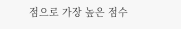점으로 가장 높은 점수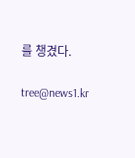를 챙겼다.

tree@news1.kr